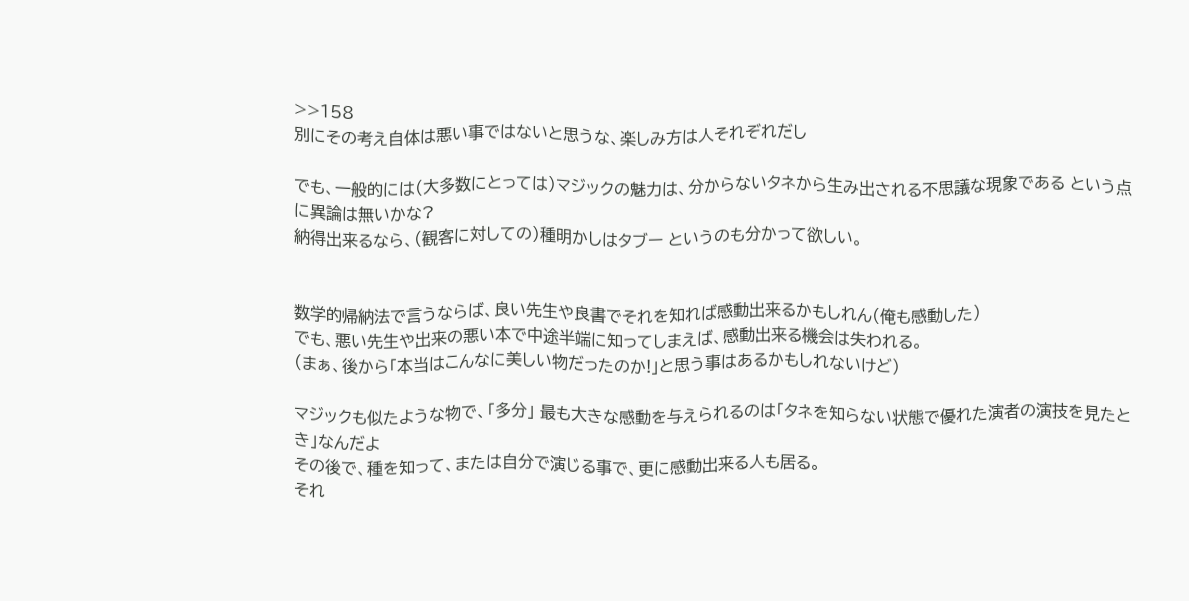>>158
別にその考え自体は悪い事ではないと思うな、楽しみ方は人それぞれだし

でも、一般的には(大多数にとっては)マジックの魅力は、分からないタネから生み出される不思議な現象である という点に異論は無いかな?
納得出来るなら、(観客に対しての)種明かしはタブー というのも分かって欲しい。


数学的帰納法で言うならば、良い先生や良書でそれを知れば感動出来るかもしれん(俺も感動した)
でも、悪い先生や出来の悪い本で中途半端に知ってしまえば、感動出来る機会は失われる。
(まぁ、後から「本当はこんなに美しい物だったのか!」と思う事はあるかもしれないけど)

マジックも似たような物で、「多分」 最も大きな感動を与えられるのは「タネを知らない状態で優れた演者の演技を見たとき」なんだよ
その後で、種を知って、または自分で演じる事で、更に感動出来る人も居る。
それ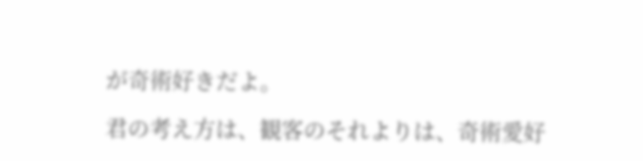が奇術好きだよ。

君の考え方は、観客のそれよりは、奇術愛好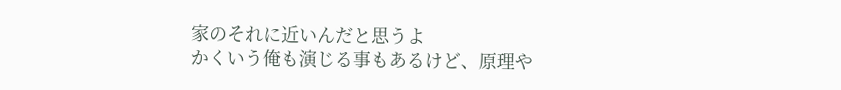家のそれに近いんだと思うよ
かくいう俺も演じる事もあるけど、原理や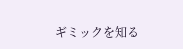ギミックを知る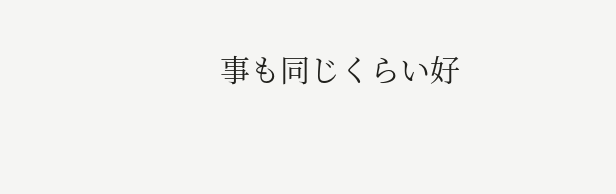事も同じくらい好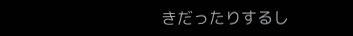きだったりするし